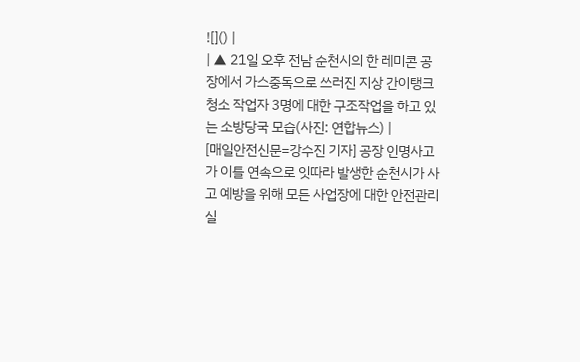![]() |
| ▲ 21일 오후 전남 순천시의 한 레미콘 공장에서 가스중독으로 쓰러진 지상 간이탱크 청소 작업자 3명에 대한 구조작업을 하고 있는 소방당국 모습(사진: 연합뉴스) |
[매일안전신문=강수진 기자] 공장 인명사고가 이틀 연속으로 잇따라 발생한 순천시가 사고 예방을 위해 모든 사업장에 대한 안전관리 실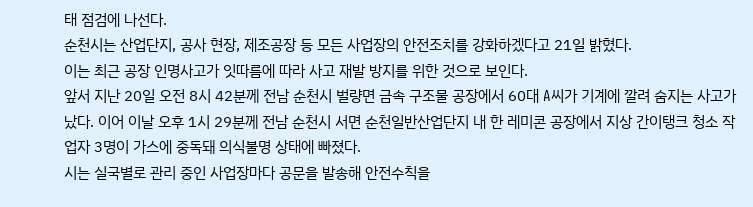태 점검에 나선다.
순천시는 산업단지, 공사 현장, 제조공장 등 모든 사업장의 안전조치를 강화하겠다고 21일 밝혔다.
이는 최근 공장 인명사고가 잇따름에 따라 사고 재발 방지를 위한 것으로 보인다.
앞서 지난 20일 오전 8시 42분께 전남 순천시 벌량면 금속 구조물 공장에서 60대 A씨가 기계에 깔려 숨지는 사고가 났다. 이어 이날 오후 1시 29분께 전남 순천시 서면 순천일반산업단지 내 한 레미콘 공장에서 지상 간이탱크 청소 작업자 3명이 가스에 중독돼 의식불명 상태에 빠졌다.
시는 실국별로 관리 중인 사업장마다 공문을 발송해 안전수칙을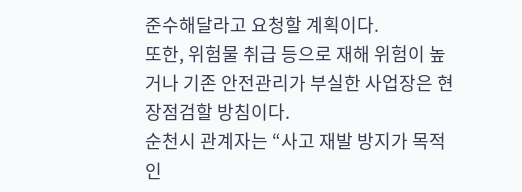준수해달라고 요청할 계획이다.
또한, 위험물 취급 등으로 재해 위험이 높거나 기존 안전관리가 부실한 사업장은 현장점검할 방침이다.
순천시 관계자는 “사고 재발 방지가 목적인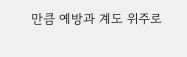만큼 예방과 계도 위주로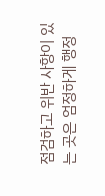점검하고 위반 사항이 있는 곳은 엄정하게 행정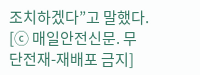조치하겠다”고 말했다.
[ⓒ 매일안전신문. 무단전재-재배포 금지]